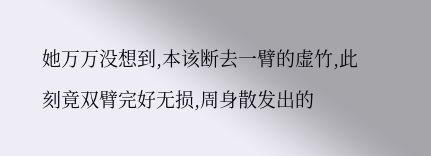她万万没想到,本该断去一臂的虚竹,此刻竟双臂完好无损,周身散发出的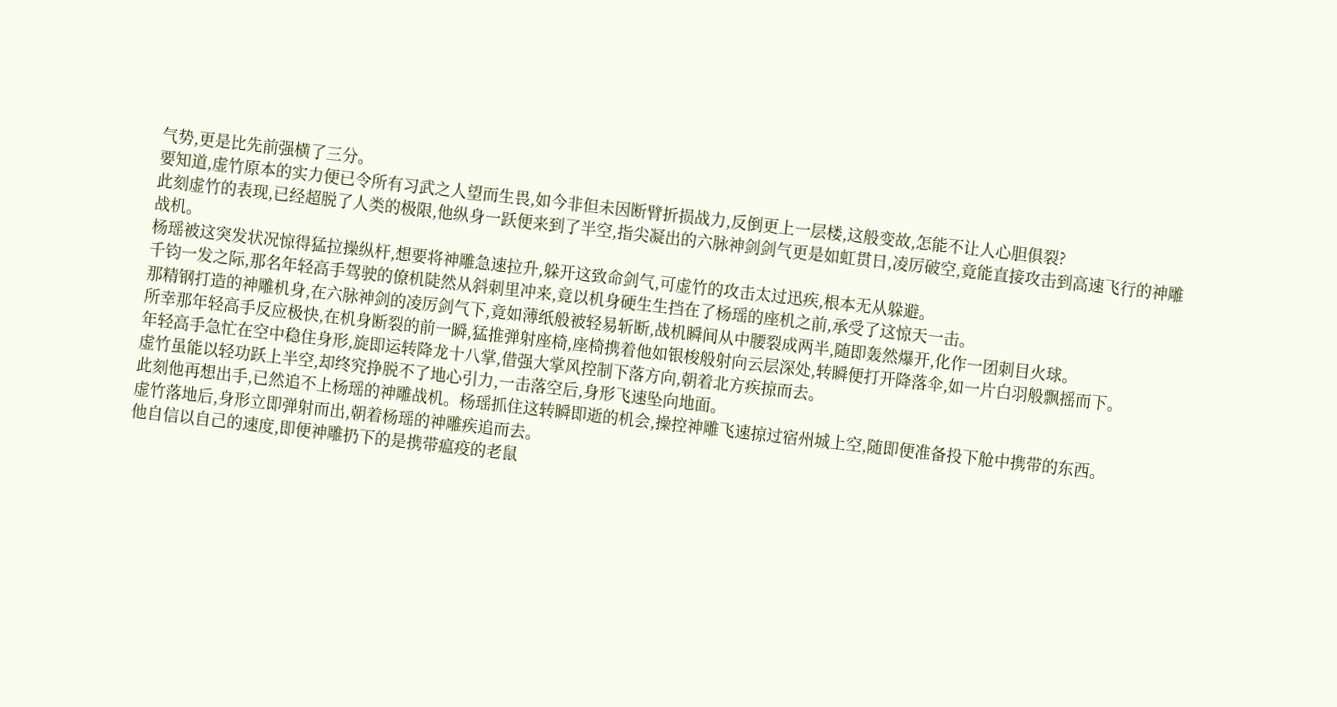气势,更是比先前强横了三分。
要知道,虚竹原本的实力便已令所有习武之人望而生畏,如今非但未因断臂折损战力,反倒更上一层楼,这般变故,怎能不让人心胆俱裂?
此刻虚竹的表现,已经超脱了人类的极限,他纵身一跃便来到了半空,指尖凝出的六脉神剑剑气更是如虹贯日,凌厉破空,竟能直接攻击到高速飞行的神雕战机。
杨瑶被这突发状况惊得猛拉操纵杆,想要将神雕急速拉升,躲开这致命剑气,可虚竹的攻击太过迅疾,根本无从躲避。
千钧一发之际,那名年轻高手驾驶的僚机陡然从斜刺里冲来,竟以机身硬生生挡在了杨瑶的座机之前,承受了这惊天一击。
那精钢打造的神雕机身,在六脉神剑的凌厉剑气下,竟如薄纸般被轻易斩断,战机瞬间从中腰裂成两半,随即轰然爆开,化作一团刺目火球。
所幸那年轻高手反应极快,在机身断裂的前一瞬,猛推弹射座椅,座椅携着他如银梭般射向云层深处,转瞬便打开降落伞,如一片白羽般飘摇而下。
年轻高手急忙在空中稳住身形,旋即运转降龙十八掌,借强大掌风控制下落方向,朝着北方疾掠而去。
虚竹虽能以轻功跃上半空,却终究挣脱不了地心引力,一击落空后,身形飞速坠向地面。
此刻他再想出手,已然追不上杨瑶的神雕战机。杨瑶抓住这转瞬即逝的机会,操控神雕飞速掠过宿州城上空,随即便准备投下舱中携带的东西。
虚竹落地后,身形立即弹射而出,朝着杨瑶的神雕疾追而去。
他自信以自己的速度,即便神雕扔下的是携带瘟疫的老鼠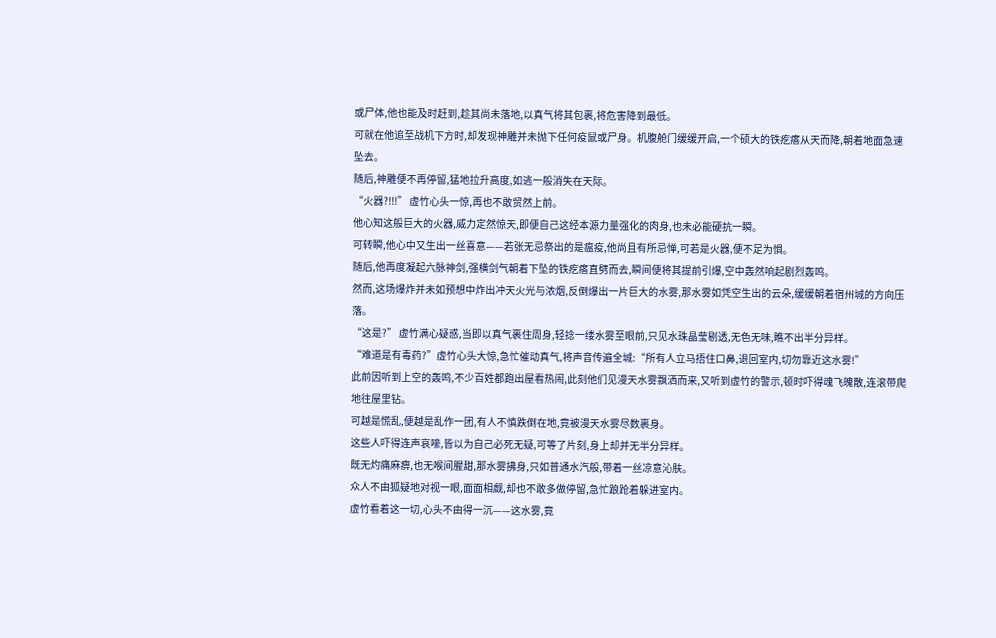或尸体,他也能及时赶到,趁其尚未落地,以真气将其包裹,将危害降到最低。
可就在他追至战机下方时,却发现神雕并未抛下任何疫鼠或尸身。机腹舱门缓缓开启,一个硕大的铁疙瘩从天而降,朝着地面急速坠去。
随后,神雕便不再停留,猛地拉升高度,如逃一般消失在天际。
“火器?!!!” 虚竹心头一惊,再也不敢贸然上前。
他心知这般巨大的火器,威力定然惊天,即便自己这经本源力量强化的肉身,也未必能硬抗一瞬。
可转瞬,他心中又生出一丝喜意——若张无忌祭出的是瘟疫,他尚且有所忌惮,可若是火器,便不足为惧。
随后,他再度凝起六脉神剑,强横剑气朝着下坠的铁疙瘩直劈而去,瞬间便将其提前引爆,空中轰然响起剧烈轰鸣。
然而,这场爆炸并未如预想中炸出冲天火光与浓烟,反倒爆出一片巨大的水雾,那水雾如凭空生出的云朵,缓缓朝着宿州城的方向压落。
“这是?” 虚竹满心疑惑,当即以真气裹住周身,轻捻一缕水雾至眼前,只见水珠晶莹剔透,无色无味,瞧不出半分异样。
“难道是有毒药?”虚竹心头大惊,急忙催动真气,将声音传遍全城:“所有人立马捂住口鼻,退回室内,切勿靠近这水雾!”
此前因听到上空的轰鸣,不少百姓都跑出屋看热闹,此刻他们见漫天水雾飘洒而来,又听到虚竹的警示,顿时吓得魂飞魄散,连滚带爬地往屋里钻。
可越是慌乱,便越是乱作一团,有人不慎跌倒在地,竟被漫天水雾尽数裹身。
这些人吓得连声哀嚎,皆以为自己必死无疑,可等了片刻,身上却并无半分异样。
既无灼痛麻痹,也无喉间腥甜,那水雾拂身,只如普通水汽般,带着一丝凉意沁肤。
众人不由狐疑地对视一眼,面面相觑,却也不敢多做停留,急忙踉跄着躲进室内。
虚竹看着这一切,心头不由得一沉——这水雾,竟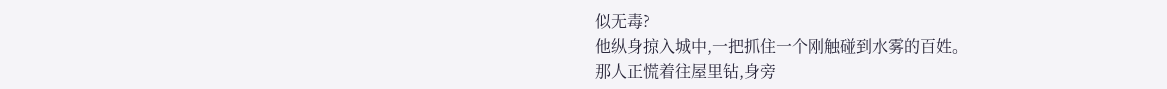似无毒?
他纵身掠入城中,一把抓住一个刚触碰到水雾的百姓。
那人正慌着往屋里钻,身旁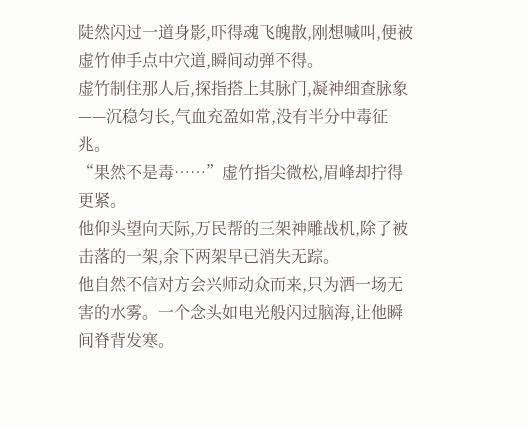陡然闪过一道身影,吓得魂飞魄散,刚想喊叫,便被虚竹伸手点中穴道,瞬间动弹不得。
虚竹制住那人后,探指搭上其脉门,凝神细查脉象——沉稳匀长,气血充盈如常,没有半分中毒征兆。
“果然不是毒……”虚竹指尖微松,眉峰却拧得更紧。
他仰头望向天际,万民帮的三架神雕战机,除了被击落的一架,余下两架早已消失无踪。
他自然不信对方会兴师动众而来,只为洒一场无害的水雾。一个念头如电光般闪过脑海,让他瞬间脊背发寒。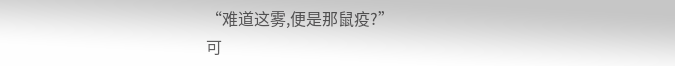“难道这雾,便是那鼠疫?”
可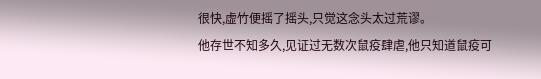很快,虚竹便摇了摇头,只觉这念头太过荒谬。
他存世不知多久,见证过无数次鼠疫肆虐,他只知道鼠疫可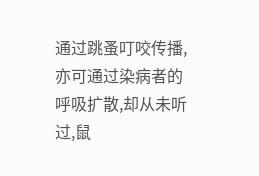通过跳蚤叮咬传播,亦可通过染病者的呼吸扩散,却从未听过,鼠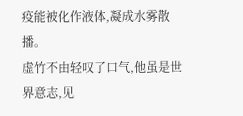疫能被化作液体,凝成水雾散播。
虚竹不由轻叹了口气,他虽是世界意志,见